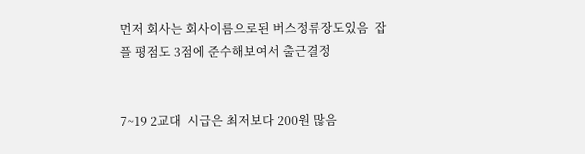먼저 회사는 회사이름으로된 버스정류장도있음  잡플 평점도 3점에 준수해보여서 출근결정


7~19 2교대  시급은 최저보다 200원 많음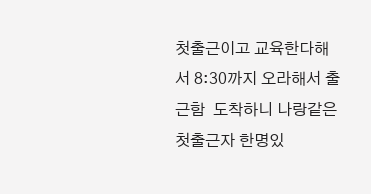첫출근이고 교육한다해서 8:30까지 오라해서 출근함  도착하니 나랑같은 첫출근자 한명있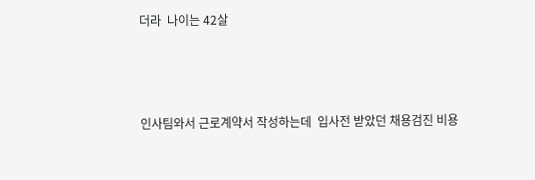더라  나이는 42살



인사팀와서 근로계약서 작성하는데  입사전 받았던 채용검진 비용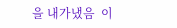을 내가냈음  이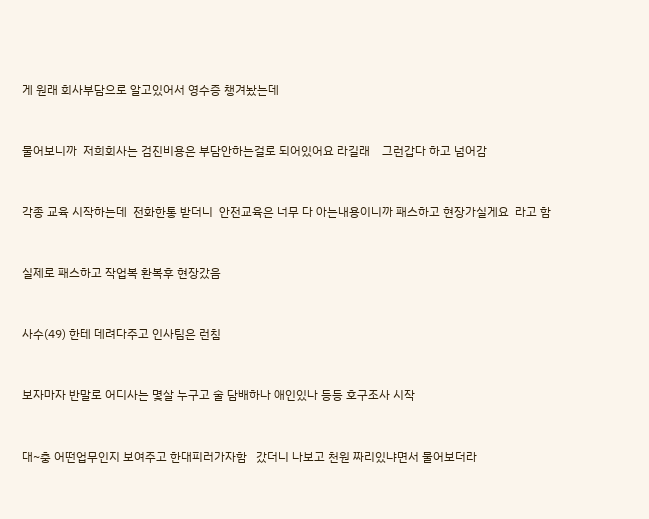게 원래 회사부담으로 알고있어서 영수증 챙겨놨는데


물어보니까  저희회사는 검진비용은 부담안하는걸로 되어있어요 라길래    그런갑다 하고 넘어감


각종 교육 시작하는데  전화한통 받더니  안전교육은 너무 다 아는내용이니까 패스하고 현장가실게요  라고 함


실제로 패스하고 작업복 환복후 현장갔음


사수(49) 한테 데려다주고 인사팀은 런침


보자마자 반말로 어디사는 몇살 누구고 술 담배하나 애인있나 등등 호구조사 시작


대~충 어떤업무인지 보여주고 한대피러가자함   갔더니 나보고 천원 짜리있냐면서 물어보더라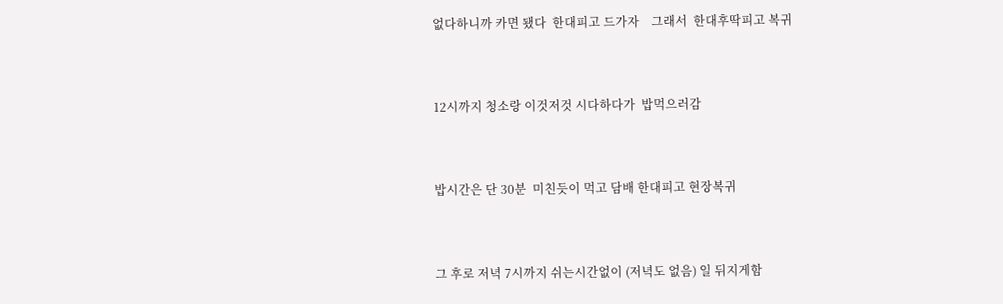없다하니까 카면 됐다  한대피고 드가자    그래서  한대후딱피고 복귀


12시까지 청소랑 이것저것 시다하다가  밥먹으러감


밥시간은 단 30분  미친듯이 먹고 담배 한대피고 현장복귀


그 후로 저녁 7시까지 쉬는시간없이 (저녁도 없음) 일 뒤지게함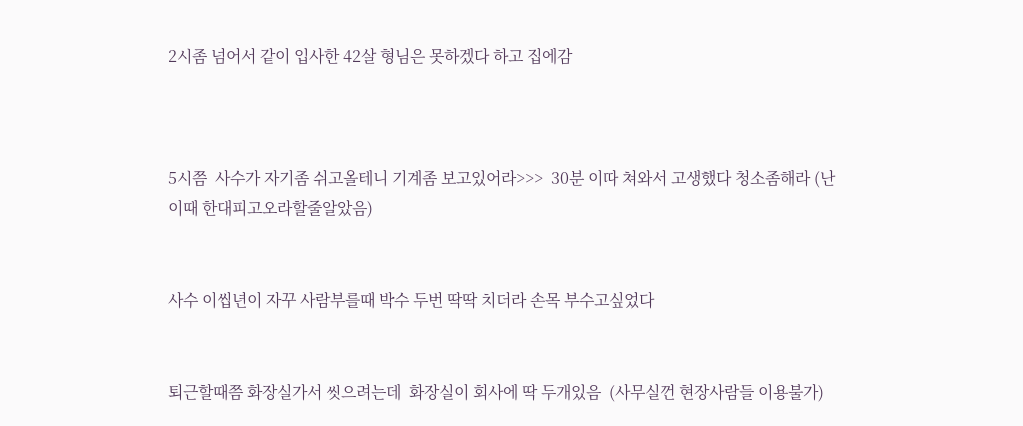2시좀 넘어서 같이 입사한 42살 형님은 못하겠다 하고 집에감



5시쯤  사수가 자기좀 쉬고올테니 기계좀 보고있어라>>>  30분 이따 쳐와서 고생했다 청소좀해라 (난 이때 한대피고오라할줄알았음)


사수 이씹년이 자꾸 사람부를때 박수 두번 딱딱 치더라 손목 부수고싶었다


퇴근할때쯤 화장실가서 씻으려는데  화장실이 회사에 딱 두개있음  (사무실껀 현장사람들 이용불가)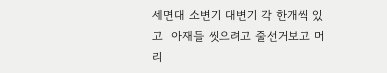세면대 소변기 대변기 각 한개씩 있고  아재들 씻으려고 줄선거보고 머리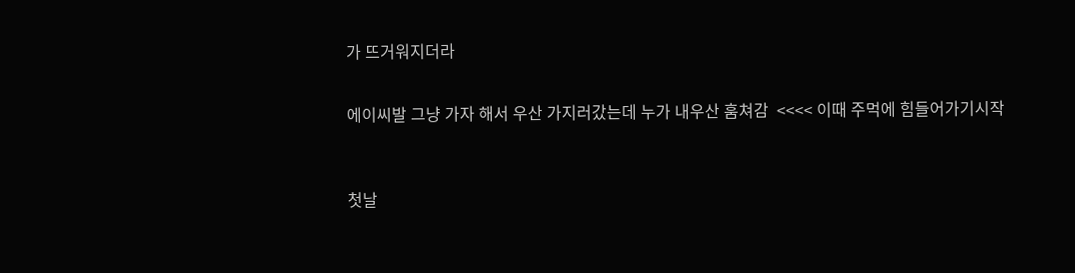가 뜨거워지더라


에이씨발 그냥 가자 해서 우산 가지러갔는데 누가 내우산 훔쳐감  <<<< 이때 주먹에 힘들어가기시작



첫날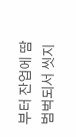부터 잔업에 땀범벅되서 씻지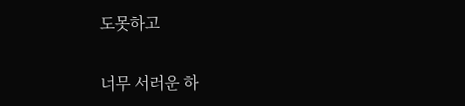도못하고


너무 서러운 하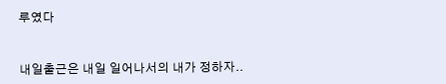루였다


내일출근은 내일 일어나서의 내가 정하자..